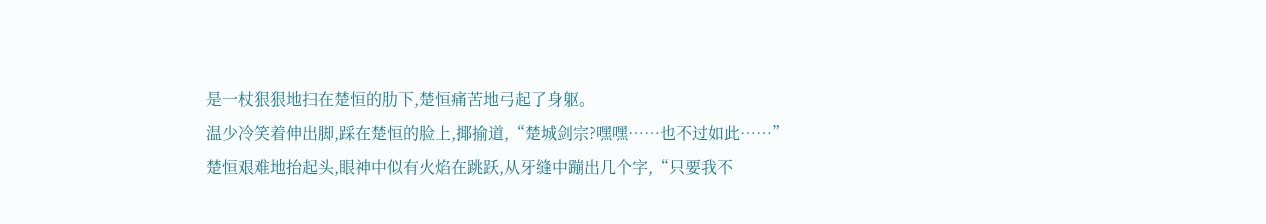是一杖狠狠地扫在楚恒的肋下,楚恒痛苦地弓起了身躯。
温少冷笑着伸出脚,踩在楚恒的脸上,揶揄道,“楚城剑宗?嘿嘿……也不过如此……”
楚恒艰难地抬起头,眼神中似有火焰在跳跃,从牙缝中蹦出几个字,“只要我不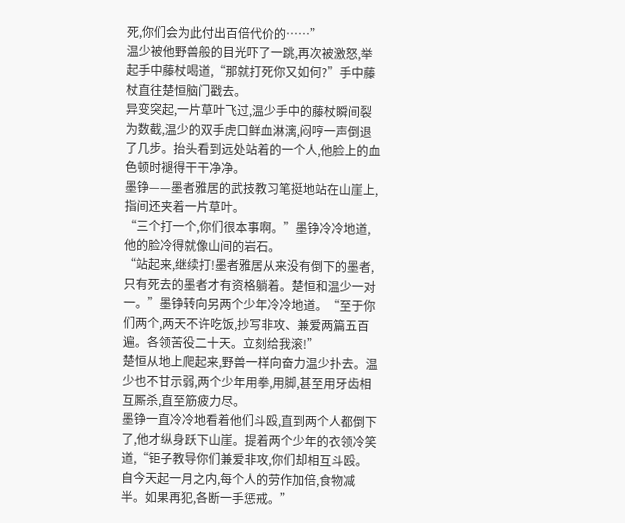死,你们会为此付出百倍代价的……”
温少被他野兽般的目光吓了一跳,再次被激怒,举起手中藤杖喝道,“那就打死你又如何?”手中藤杖直往楚恒脑门戳去。
异变突起,一片草叶飞过,温少手中的藤杖瞬间裂为数截,温少的双手虎口鲜血淋漓,闷哼一声倒退了几步。抬头看到远处站着的一个人,他脸上的血色顿时褪得干干净净。
墨铮——墨者雅居的武技教习笔挺地站在山崖上,指间还夹着一片草叶。
“三个打一个,你们很本事啊。”墨铮冷冷地道,他的脸冷得就像山间的岩石。
“站起来,继续打!墨者雅居从来没有倒下的墨者,只有死去的墨者才有资格躺着。楚恒和温少一对一。”墨铮转向另两个少年冷冷地道。“至于你们两个,两天不许吃饭,抄写非攻、兼爱两篇五百遍。各领苦役二十天。立刻给我滚!”
楚恒从地上爬起来,野兽一样向奋力温少扑去。温少也不甘示弱,两个少年用拳,用脚,甚至用牙齿相互厮杀,直至筋疲力尽。
墨铮一直冷冷地看着他们斗殴,直到两个人都倒下了,他才纵身跃下山崖。提着两个少年的衣领冷笑道,“钜子教导你们兼爱非攻,你们却相互斗殴。自今天起一月之内,每个人的劳作加倍,食物减半。如果再犯,各断一手惩戒。”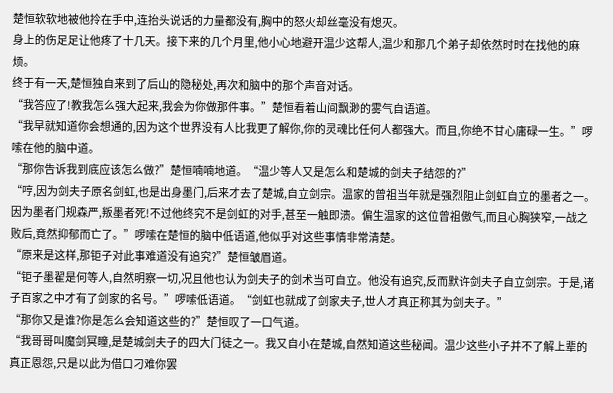楚恒软软地被他拎在手中,连抬头说话的力量都没有,胸中的怒火却丝毫没有熄灭。
身上的伤足足让他疼了十几天。接下来的几个月里,他小心地避开温少这帮人,温少和那几个弟子却依然时时在找他的麻烦。
终于有一天,楚恒独自来到了后山的隐秘处,再次和脑中的那个声音对话。
“我答应了!教我怎么强大起来,我会为你做那件事。”楚恒看着山间飘渺的雾气自语道。
“我早就知道你会想通的,因为这个世界没有人比我更了解你,你的灵魂比任何人都强大。而且,你绝不甘心庸碌一生。”啰嗦在他的脑中道。
“那你告诉我到底应该怎么做?”楚恒喃喃地道。“温少等人又是怎么和楚城的剑夫子结怨的?”
“哼,因为剑夫子原名剑虹,也是出身墨门,后来才去了楚城,自立剑宗。温家的曾祖当年就是强烈阻止剑虹自立的墨者之一。因为墨者门规森严,叛墨者死!不过他终究不是剑虹的对手,甚至一触即溃。偏生温家的这位曾祖傲气,而且心胸狭窄,一战之败后,竟然抑郁而亡了。”啰嗦在楚恒的脑中低语道,他似乎对这些事情非常清楚。
“原来是这样,那钜子对此事难道没有追究?”楚恒皱眉道。
“钜子墨翟是何等人,自然明察一切,况且他也认为剑夫子的剑术当可自立。他没有追究,反而默许剑夫子自立剑宗。于是,诸子百家之中才有了剑家的名号。”啰嗦低语道。“剑虹也就成了剑家夫子,世人才真正称其为剑夫子。”
“那你又是谁?你是怎么会知道这些的?”楚恒叹了一口气道。
“我哥哥叫魔剑冥瞳,是楚城剑夫子的四大门徒之一。我又自小在楚城,自然知道这些秘闻。温少这些小子并不了解上辈的真正恩怨,只是以此为借口刁难你罢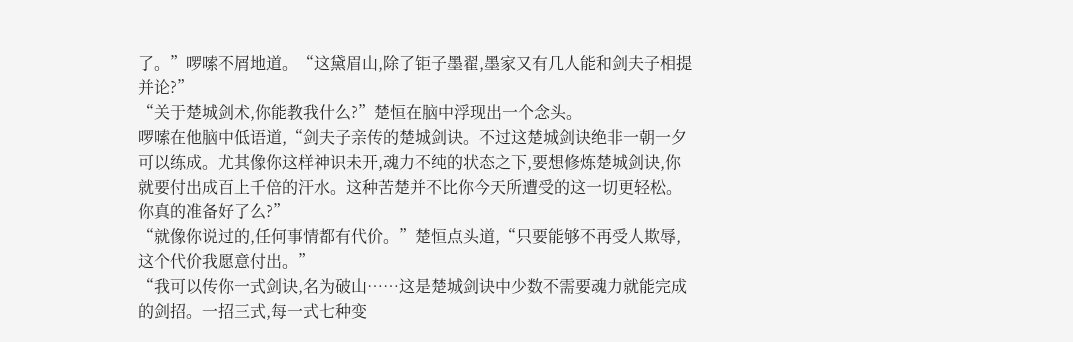了。”啰嗦不屑地道。“这黛眉山,除了钜子墨翟,墨家又有几人能和剑夫子相提并论?”
“关于楚城剑术,你能教我什么?”楚恒在脑中浮现出一个念头。
啰嗦在他脑中低语道,“剑夫子亲传的楚城剑诀。不过这楚城剑诀绝非一朝一夕可以练成。尤其像你这样神识未开,魂力不纯的状态之下,要想修炼楚城剑诀,你就要付出成百上千倍的汗水。这种苦楚并不比你今天所遭受的这一切更轻松。你真的准备好了么?”
“就像你说过的,任何事情都有代价。”楚恒点头道,“只要能够不再受人欺辱,这个代价我愿意付出。”
“我可以传你一式剑诀,名为破山……这是楚城剑诀中少数不需要魂力就能完成的剑招。一招三式,每一式七种变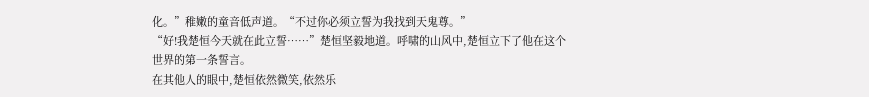化。”稚嫩的童音低声道。“不过你必须立誓为我找到天鬼尊。”
“好!我楚恒今天就在此立誓……”楚恒坚毅地道。呼啸的山风中,楚恒立下了他在这个世界的第一条誓言。
在其他人的眼中,楚恒依然微笑,依然乐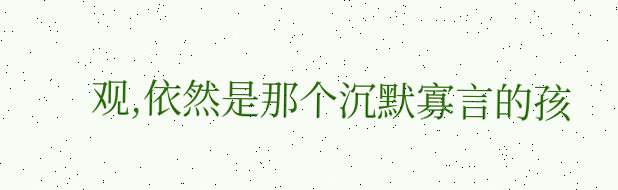观,依然是那个沉默寡言的孩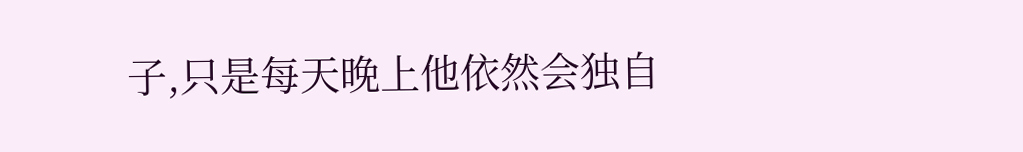子,只是每天晚上他依然会独自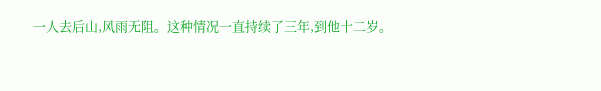一人去后山,风雨无阻。这种情况一直持续了三年,到他十二岁。